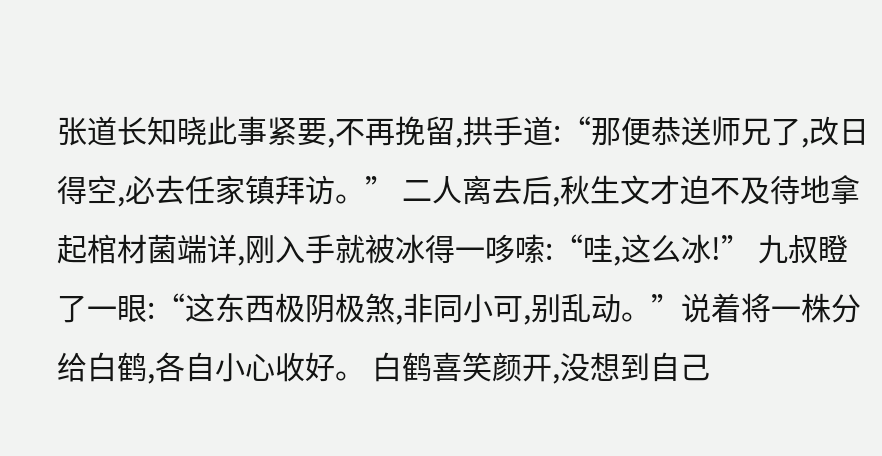张道长知晓此事紧要,不再挽留,拱手道:“那便恭送师兄了,改日得空,必去任家镇拜访。” 二人离去后,秋生文才迫不及待地拿起棺材菌端详,刚入手就被冰得一哆嗦:“哇,这么冰!” 九叔瞪了一眼:“这东西极阴极煞,非同小可,别乱动。”说着将一株分给白鹤,各自小心收好。 白鹤喜笑颜开,没想到自己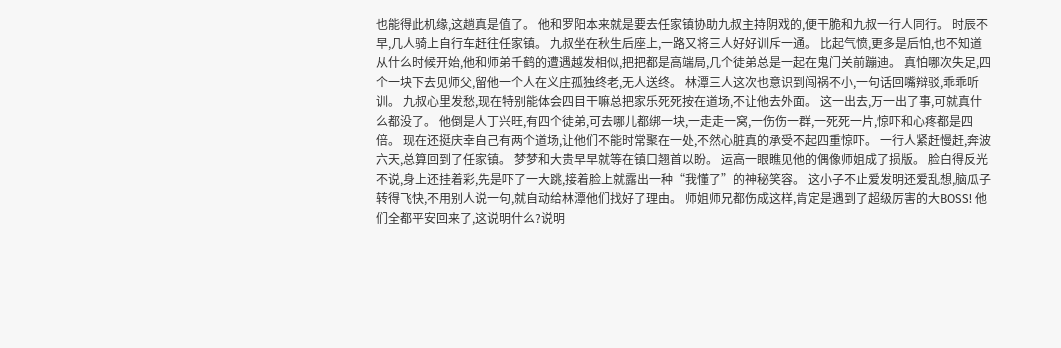也能得此机缘,这趟真是值了。 他和罗阳本来就是要去任家镇协助九叔主持阴戏的,便干脆和九叔一行人同行。 时辰不早,几人骑上自行车赶往任家镇。 九叔坐在秋生后座上,一路又将三人好好训斥一通。 比起气愤,更多是后怕,也不知道从什么时候开始,他和师弟千鹤的遭遇越发相似,把把都是高端局,几个徒弟总是一起在鬼门关前蹦迪。 真怕哪次失足,四个一块下去见师父,留他一个人在义庄孤独终老,无人送终。 林潭三人这次也意识到闯祸不小,一句话回嘴辩驳,乖乖听训。 九叔心里发愁,现在特别能体会四目干嘛总把家乐死死按在道场,不让他去外面。 这一出去,万一出了事,可就真什么都没了。 他倒是人丁兴旺,有四个徒弟,可去哪儿都绑一块,一走走一窝,一伤伤一群,一死死一片,惊吓和心疼都是四倍。 现在还挺庆幸自己有两个道场,让他们不能时常聚在一处,不然心脏真的承受不起四重惊吓。 一行人紧赶慢赶,奔波六天,总算回到了任家镇。 梦梦和大贵早早就等在镇口翘首以盼。 运高一眼瞧见他的偶像师姐成了损版。 脸白得反光不说,身上还挂着彩,先是吓了一大跳,接着脸上就露出一种“我懂了”的神秘笑容。 这小子不止爱发明还爱乱想,脑瓜子转得飞快,不用别人说一句,就自动给林潭他们找好了理由。 师姐师兄都伤成这样,肯定是遇到了超级厉害的大BOSS! 他们全都平安回来了,这说明什么?说明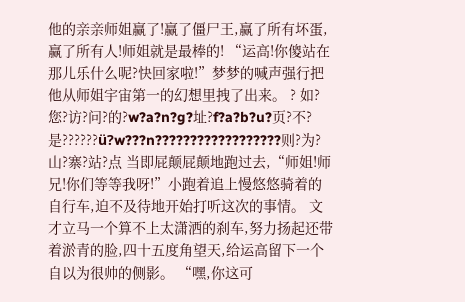他的亲亲师姐赢了!赢了僵尸王,赢了所有坏蛋,赢了所有人!师姐就是最棒的! “运高!你傻站在那儿乐什么呢?快回家啦!”梦梦的喊声强行把他从师姐宇宙第一的幻想里拽了出来。 ? 如?您?访?问?的?w?a?n?g?址?f?a?b?u?页?不?是??????ü?w???n??????????????????则?为?山?寨?站?点 当即屁颠屁颠地跑过去,“师姐!师兄!你们等等我呀!”小跑着追上慢悠悠骑着的自行车,迫不及待地开始打听这次的事情。 文才立马一个算不上太潇洒的刹车,努力扬起还带着淤青的脸,四十五度角望天,给运高留下一个自以为很帅的侧影。 “嘿,你这可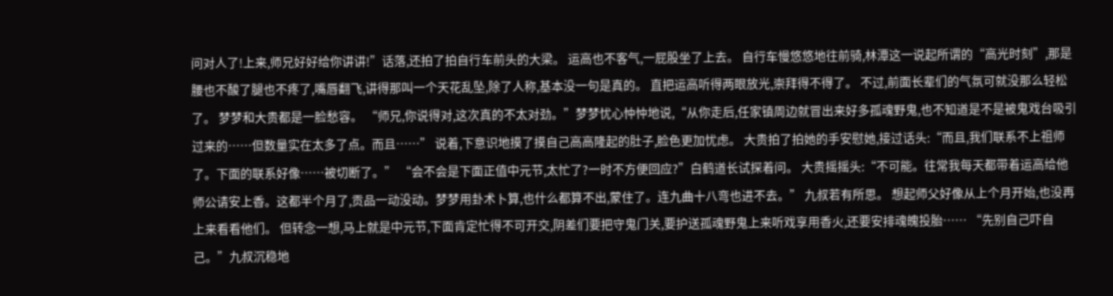问对人了!上来,师兄好好给你讲讲!”话落,还拍了拍自行车前头的大梁。 运高也不客气,一屁股坐了上去。 自行车慢悠悠地往前骑,林潭这一说起所谓的“高光时刻”,那是腰也不酸了腿也不疼了,嘴唇翻飞,讲得那叫一个天花乱坠,除了人称,基本没一句是真的。 直把运高听得两眼放光,崇拜得不得了。 不过,前面长辈们的气氛可就没那么轻松了。 梦梦和大贵都是一脸愁容。 “师兄,你说得对,这次真的不太对劲。”梦梦忧心忡忡地说,“从你走后,任家镇周边就冒出来好多孤魂野鬼,也不知道是不是被鬼戏台吸引过来的……但数量实在太多了点。而且……” 说着,下意识地摸了摸自己高高隆起的肚子,脸色更加忧虑。 大贵拍了拍她的手安慰她,接过话头:“而且,我们联系不上祖师了。下面的联系好像……被切断了。” “会不会是下面正值中元节,太忙了?一时不方便回应?”白鹤道长试探着问。 大贵摇摇头:“不可能。往常我每天都带着运高给他师公请安上香。这都半个月了,贡品一动没动。梦梦用卦术卜算,也什么都算不出,蒙住了。连九曲十八弯也进不去。” 九叔若有所思。 想起师父好像从上个月开始,也没再上来看看他们。 但转念一想,马上就是中元节,下面肯定忙得不可开交,阴差们要把守鬼门关,要护送孤魂野鬼上来听戏享用香火,还要安排魂魄投胎…… “先别自己吓自己。”九叔沉稳地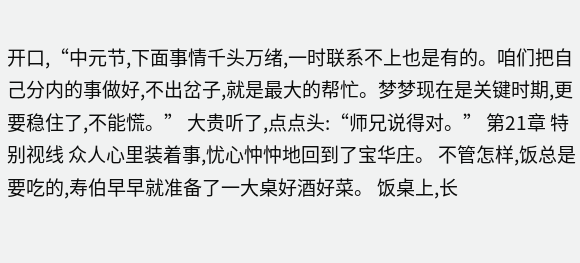开口,“中元节,下面事情千头万绪,一时联系不上也是有的。咱们把自己分内的事做好,不出岔子,就是最大的帮忙。梦梦现在是关键时期,更要稳住了,不能慌。” 大贵听了,点点头:“师兄说得对。” 第21章 特别视线 众人心里装着事,忧心忡忡地回到了宝华庄。 不管怎样,饭总是要吃的,寿伯早早就准备了一大桌好酒好菜。 饭桌上,长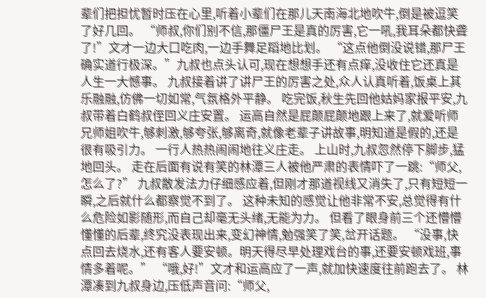辈们把担忧暂时压在心里,听着小辈们在那儿天南海北地吹牛,倒是被逗笑了好几回。 “师叔,你们别不信,那僵尸王是真的厉害,它一吼,我耳朵都快聋了!”文才一边大口吃肉,一边手舞足蹈地比划。 “这点他倒没说错,那尸王确实道行极深。”九叔也点头认可,现在想想手还有点痒,没收住它还真是人生一大憾事。 九叔接着讲了讲尸王的厉害之处,众人认真听着,饭桌上其乐融融,仿佛一切如常,气氛格外平静。 吃完饭,秋生先回他姑妈家报平安,九叔带着白鹤叔侄回义庄安置。 运高自然是屁颠屁颠地跟上来了,就爱听师兄师姐吹牛,够刺激,够夸张,够离奇,就像老辈子讲故事,明知道是假的,还是很有吸引力。 一行人热热闹闹地往义庄走。 上山时,九叔忽然停下脚步,猛地回头。 走在后面有说有笑的林潭三人被他严肃的表情吓了一跳:“师父,怎么了?” 九叔散发法力仔细感应着,但刚才那道视线又消失了,只有短短一瞬,之后就什么都察觉不到了。 这种未知的感觉让他非常不安,总觉得有什么危险如影随形,而自己却毫无头绪,无能为力。 但看了眼身前三个还懵懵懂懂的后辈,终究没表现出来,变幻神情,勉强笑了笑,岔开话题。 “没事,快点回去烧水,还有客人要安顿。明天得尽早处理戏台的事,还要安顿戏班,事情多着呢。” “哦,好!”文才和运高应了一声,就加快速度往前跑去了。 林潭凑到九叔身边,压低声音问:“师父,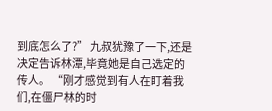到底怎么了?” 九叔犹豫了一下,还是决定告诉林潭,毕竟她是自己选定的传人。 “刚才感觉到有人在盯着我们,在僵尸林的时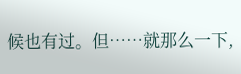候也有过。但……就那么一下,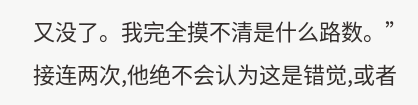又没了。我完全摸不清是什么路数。” 接连两次,他绝不会认为这是错觉,或者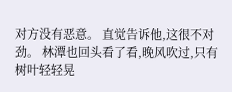对方没有恶意。 直觉告诉他,这很不对劲。 林潭也回头看了看,晚风吹过,只有树叶轻轻晃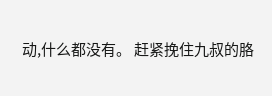动,什么都没有。 赶紧挽住九叔的胳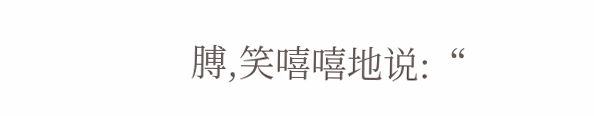膊,笑嘻嘻地说:“